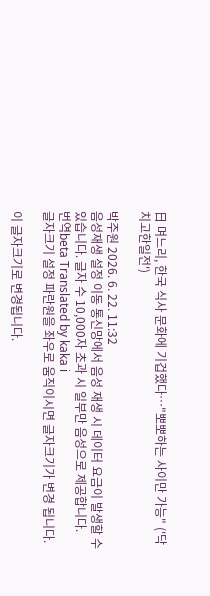日 며느리, 한국 식사 문화에 기겁했다…"뽀뽀하는 사이만 가능" ('닥치고한일전')

박주원 2026. 6. 22. 11:32
음성재생 설정 이동 통신망에서 음성 재생 시 데이터 요금이 발생할 수 있습니다. 글자 수 10,000자 초과 시 일부만 음성으로 제공합니다.
번역beta Translated by kaka i
글자크기 설정 파란원을 좌우로 움직이시면 글자크기가 변경 됩니다.

이 글자크기로 변경됩니다.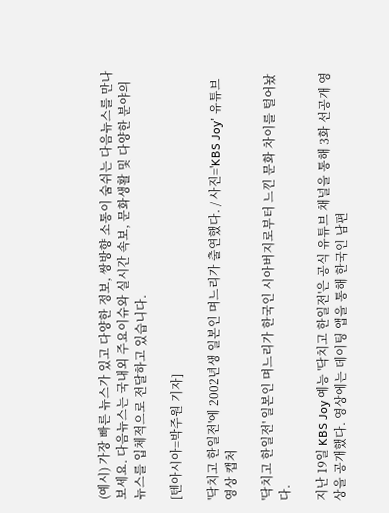(예시) 가장 빠른 뉴스가 있고 다양한 정보, 쌍방향 소통이 숨쉬는 다음뉴스를 만나보세요. 다음뉴스는 국내외 주요이슈와 실시간 속보, 문화생활 및 다양한 분야의 뉴스를 입체적으로 전달하고 있습니다.

[텐아시아=박주원 기자]

'닥치고 한일전'에 2002년생 일본인 며느리가 출연했다. / 사진='KBS Joy' 유튜브 영상 캡처

'닥치고 한일전' 일본인 며느리가 한국인 시아버지로부터 느낀 문화 차이를 털어놨다.

지난 19일 KBS Joy 예능 '닥치고 한일전'은 공식 유튜브 채널을 통해 3화 선공개 영상을 공개했다. 영상에는 데이팅 앱을 통해 한국인 남편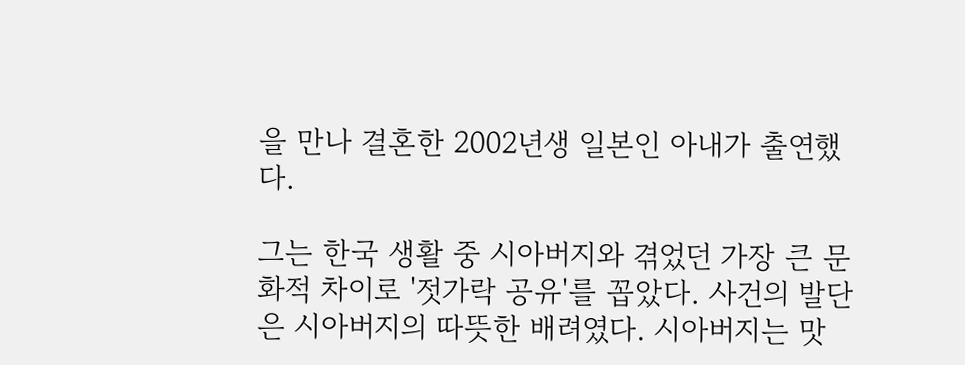을 만나 결혼한 2002년생 일본인 아내가 출연했다.

그는 한국 생활 중 시아버지와 겪었던 가장 큰 문화적 차이로 '젓가락 공유'를 꼽았다. 사건의 발단은 시아버지의 따뜻한 배려였다. 시아버지는 맛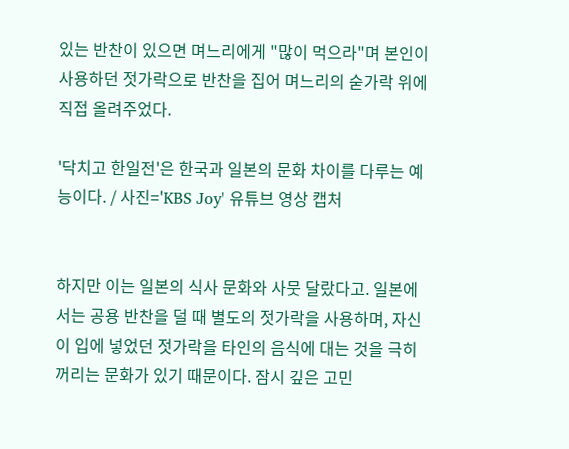있는 반찬이 있으면 며느리에게 "많이 먹으라"며 본인이 사용하던 젓가락으로 반찬을 집어 며느리의 숟가락 위에 직접 올려주었다.

'닥치고 한일전'은 한국과 일본의 문화 차이를 다루는 예능이다. / 사진='KBS Joy' 유튜브 영상 캡처


하지만 이는 일본의 식사 문화와 사뭇 달랐다고. 일본에서는 공용 반찬을 덜 때 별도의 젓가락을 사용하며, 자신이 입에 넣었던 젓가락을 타인의 음식에 대는 것을 극히 꺼리는 문화가 있기 때문이다. 잠시 깊은 고민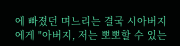에 빠졌던 며느리는 결국 시아버지에게 "아버지, 저는 뽀뽀할 수 있는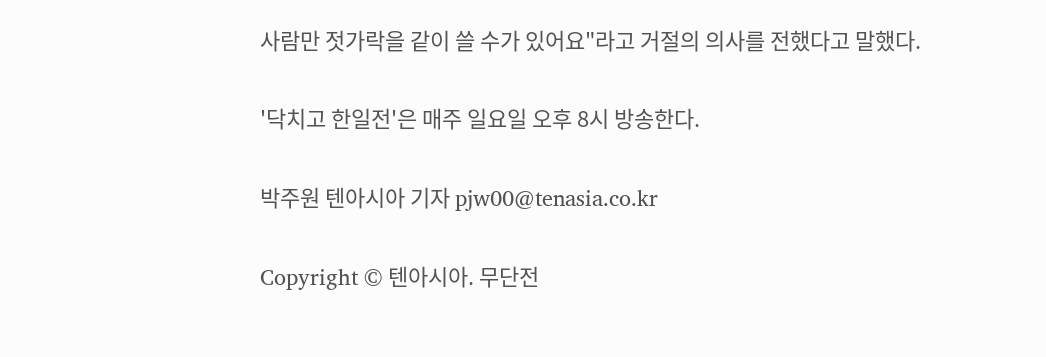사람만 젓가락을 같이 쓸 수가 있어요"라고 거절의 의사를 전했다고 말했다.

'닥치고 한일전'은 매주 일요일 오후 8시 방송한다.

박주원 텐아시아 기자 pjw00@tenasia.co.kr

Copyright © 텐아시아. 무단전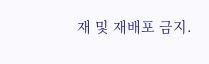재 및 재배포 금지.